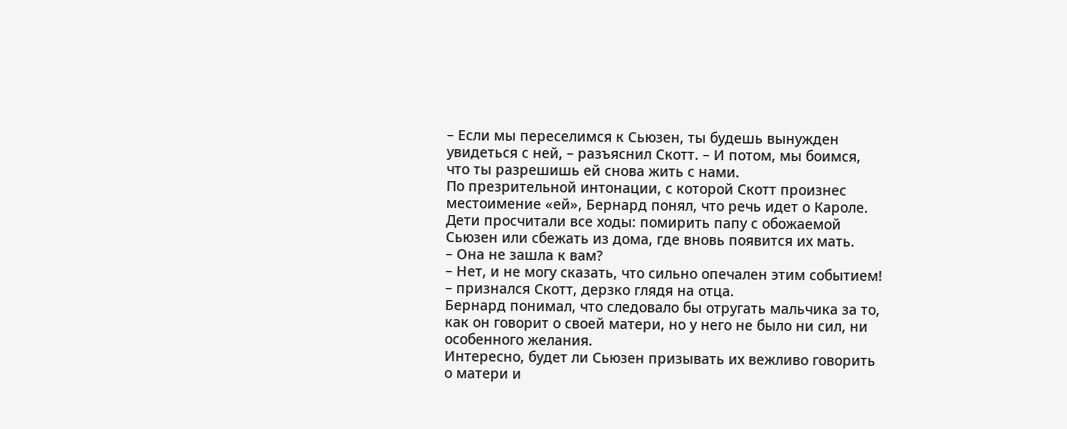– Если мы переселимся к Сьюзен, ты будешь вынужден увидеться с ней, – разъяснил Скотт. – И потом, мы боимся, что ты разрешишь ей снова жить с нами.
По презрительной интонации, с которой Скотт произнес местоимение «ей», Бернард понял, что речь идет о Кароле. Дети просчитали все ходы: помирить папу с обожаемой Сьюзен или сбежать из дома, где вновь появится их мать.
– Она не зашла к вам?
– Нет, и не могу сказать, что сильно опечален этим событием! – признался Скотт, дерзко глядя на отца.
Бернард понимал, что следовало бы отругать мальчика за то, как он говорит о своей матери, но у него не было ни сил, ни особенного желания.
Интересно, будет ли Сьюзен призывать их вежливо говорить о матери и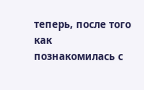теперь, после того как познакомилась с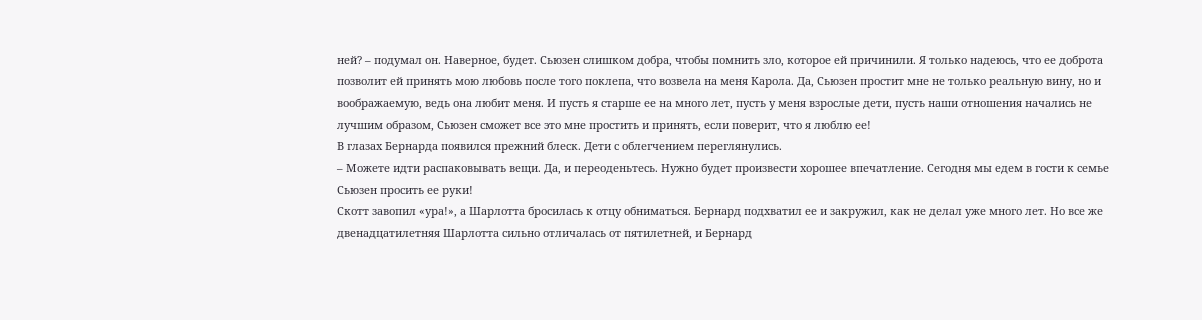ней? – подумал он. Наверное, будет. Сьюзен слишком добра, чтобы помнить зло, которое ей причинили. Я только надеюсь, что ее доброта позволит ей принять мою любовь после того поклепа, что возвела на меня Карола. Да, Сьюзен простит мне не только реальную вину, но и воображаемую, ведь она любит меня. И пусть я старше ее на много лет, пусть у меня взрослые дети, пусть наши отношения начались не лучшим образом, Сьюзен сможет все это мне простить и принять, если поверит, что я люблю ее!
В глазах Бернарда появился прежний блеск. Дети с облегчением переглянулись.
– Можете идти распаковывать вещи. Да, и переоденьтесь. Нужно будет произвести хорошее впечатление. Сегодня мы едем в гости к семье Сьюзен просить ее руки!
Скотт завопил «ура!», а Шарлотта бросилась к отцу обниматься. Бернард подхватил ее и закружил, как не делал уже много лет. Но все же двенадцатилетняя Шарлотта сильно отличалась от пятилетней, и Бернард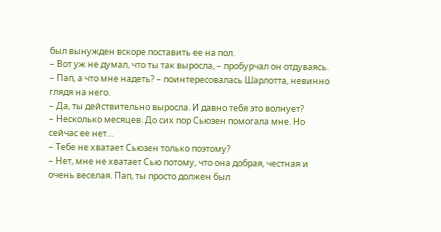был вынужден вскоре поставить ее на пол.
– Вот уж не думал, что ты так выросла, – пробурчал он отдуваясь.
– Пап, а что мне надеть? – поинтересовалась Шарлотта, невинно глядя на него.
– Да, ты действительно выросла. И давно тебя это волнует?
– Несколько месяцев. До сих пор Сьюзен помогала мне. Но сейчас ее нет…
– Тебе не хватает Сьюзен только поэтому?
– Нет, мне не хватает Сью потому, что она добрая, честная и очень веселая. Пап, ты просто должен был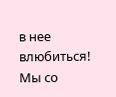в нее влюбиться! Мы со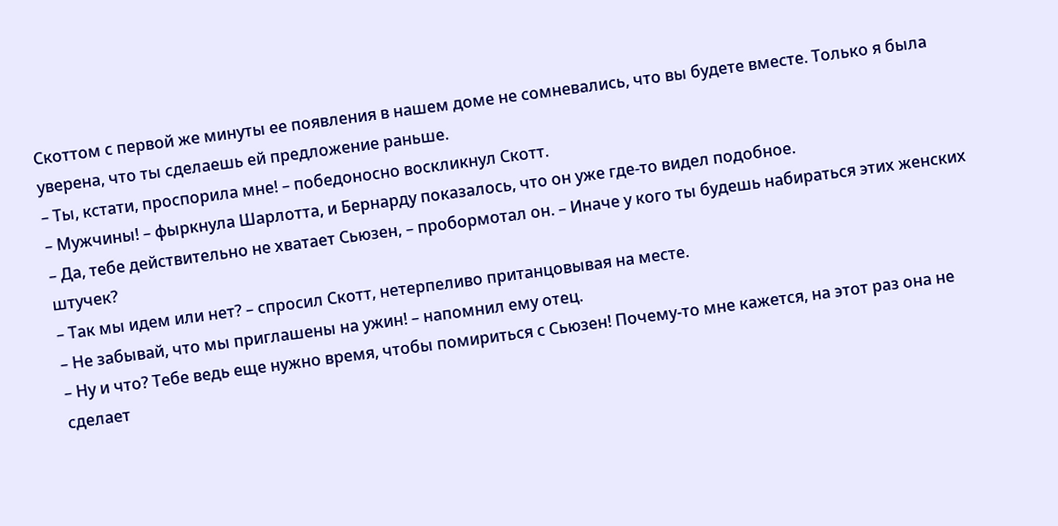Скоттом с первой же минуты ее появления в нашем доме не сомневались, что вы будете вместе. Только я была уверена, что ты сделаешь ей предложение раньше.
– Ты, кстати, проспорила мне! – победоносно воскликнул Скотт.
– Мужчины! – фыркнула Шарлотта, и Бернарду показалось, что он уже где-то видел подобное.
– Да, тебе действительно не хватает Сьюзен, – пробормотал он. – Иначе у кого ты будешь набираться этих женских штучек?
– Так мы идем или нет? – спросил Скотт, нетерпеливо пританцовывая на месте.
– Не забывай, что мы приглашены на ужин! – напомнил ему отец.
– Ну и что? Тебе ведь еще нужно время, чтобы помириться с Сьюзен! Почему-то мне кажется, на этот раз она не сделает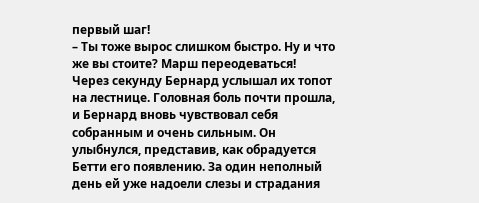первый шаг!
– Ты тоже вырос слишком быстро. Ну и что же вы стоите? Марш переодеваться!
Через секунду Бернард услышал их топот на лестнице. Головная боль почти прошла, и Бернард вновь чувствовал себя собранным и очень сильным. Он улыбнулся, представив, как обрадуется Бетти его появлению. За один неполный день ей уже надоели слезы и страдания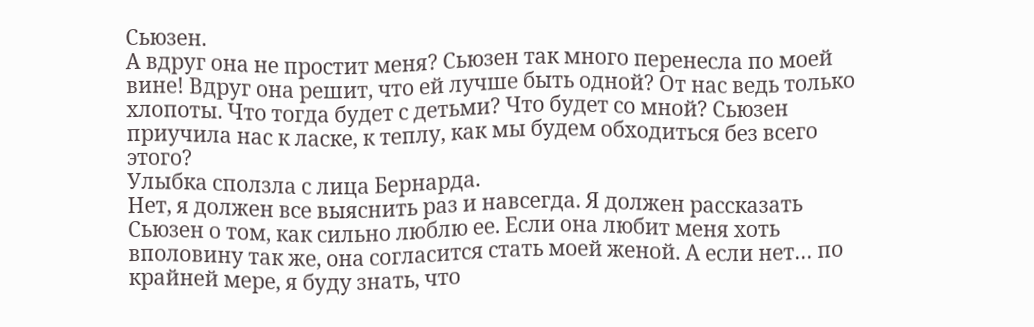Сьюзен.
А вдруг она не простит меня? Сьюзен так много перенесла по моей вине! Вдруг она решит, что ей лучше быть одной? От нас ведь только хлопоты. Что тогда будет с детьми? Что будет со мной? Сьюзен приучила нас к ласке, к теплу, как мы будем обходиться без всего этого?
Улыбка сползла с лица Бернарда.
Нет, я должен все выяснить раз и навсегда. Я должен рассказать Сьюзен о том, как сильно люблю ее. Если она любит меня хоть вполовину так же, она согласится стать моей женой. А если нет… по крайней мере, я буду знать, что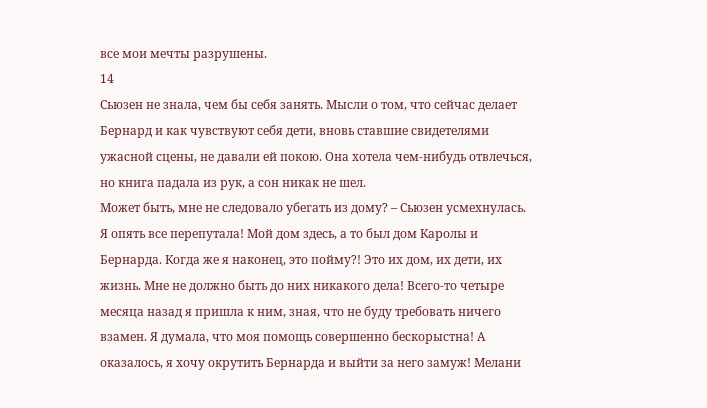все мои мечты разрушены.
14
Сьюзен не знала, чем бы себя занять. Мысли о том, что сейчас делает Бернард и как чувствуют себя дети, вновь ставшие свидетелями ужасной сцены, не давали ей покою. Она хотела чем-нибудь отвлечься, но книга падала из рук, а сон никак не шел.
Может быть, мне не следовало убегать из дому? – Сьюзен усмехнулась. Я опять все перепутала! Мой дом здесь, а то был дом Каролы и Бернарда. Когда же я наконец, это пойму?! Это их дом, их дети, их жизнь. Мне не должно быть до них никакого дела! Всего-то четыре месяца назад я пришла к ним, зная, что не буду требовать ничего взамен. Я думала, что моя помощь совершенно бескорыстна! А оказалось, я хочу окрутить Бернарда и выйти за него замуж! Мелани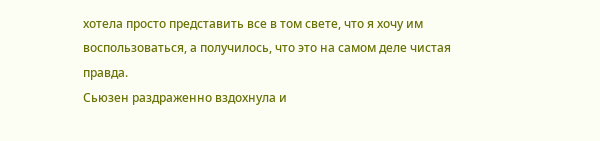хотела просто представить все в том свете, что я хочу им воспользоваться, а получилось, что это на самом деле чистая правда.
Сьюзен раздраженно вздохнула и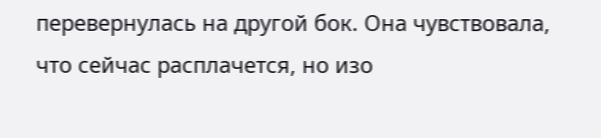перевернулась на другой бок. Она чувствовала, что сейчас расплачется, но изо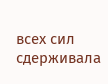всех сил сдерживала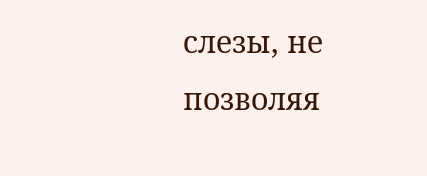слезы, не позволяя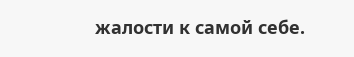жалости к самой себе.